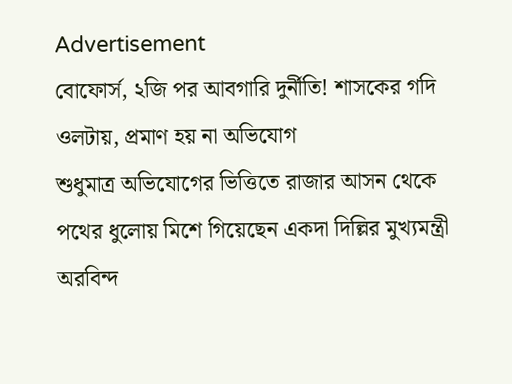Advertisement
বোফোর্স, ২জি পর আবগারি দুর্নীতি! শাসকের গদি ওলটায়, প্রমাণ হয় না অভিযোগ
শুধুমাত্র অভিযোগের ভিত্তিতে রাজার আসন থেকে পথের ধুলোয় মিশে গিয়েছেন একদা দিল্লির মুখ্যমন্ত্রী অরবিন্দ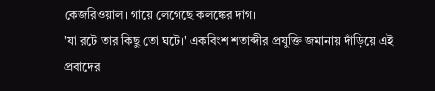কেজরিওয়াল। গায়ে লেগেছে কলঙ্কের দাগ।
'যা রটে তার কিছু তো ঘটে।' একবিংশ শতাব্দীর প্রযুক্তি জমানায় দাঁড়িয়ে এই প্রবাদের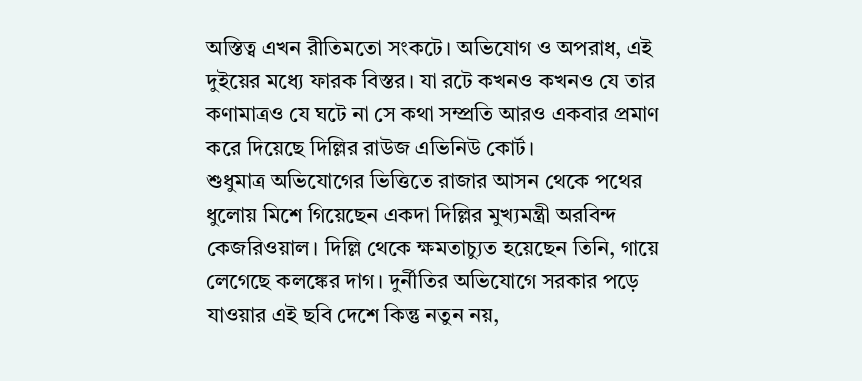অস্তিত্ব এখন রীতিমতো সংকটে। অভিযোগ ও অপরাধ, এই দুইয়ের মধ্যে ফারক বিস্তর। যা রটে কখনও কখনও যে তার কণামাত্রও যে ঘটে না সে কথা সম্প্রতি আরও একবার প্রমাণ করে দিয়েছে দিল্লির রাউজ এভিনিউ কোর্ট।
শুধুমাত্র অভিযোগের ভিত্তিতে রাজার আসন থেকে পথের ধুলোয় মিশে গিয়েছেন একদা দিল্লির মুখ্যমন্ত্রী অরবিন্দ কেজরিওয়াল। দিল্লি থেকে ক্ষমতাচ্যুত হয়েছেন তিনি, গায়ে লেগেছে কলঙ্কের দাগ। দুর্নীতির অভিযোগে সরকার পড়ে যাওয়ার এই ছবি দেশে কিন্তু নতুন নয়,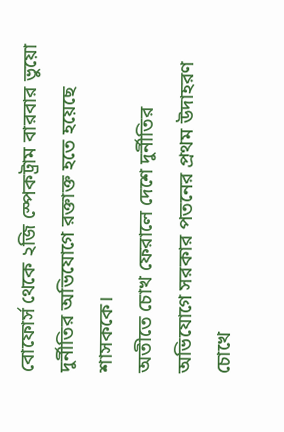বোফোর্স থেকে ২জি স্পেকট্রাম বারবার ভুয়ো দুর্নীতির অভিযোগে রক্তাক্ত হতে হয়েছে শাসককে।
অতীতে চোখ ফেরালে দেশে দুর্নীতির অভিযোগে সরকার পতনের প্রথম উদাহরণ চোখে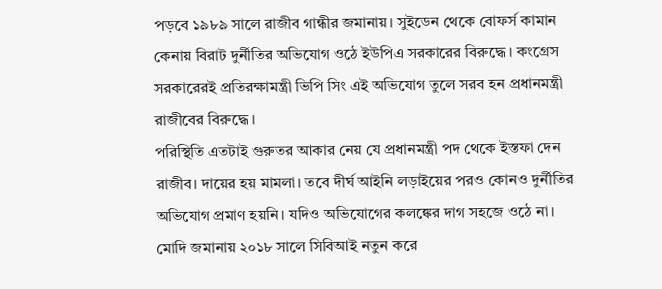পড়বে ১৯৮৯ সালে রাজীব গান্ধীর জমানায়। সুইডেন থেকে বোফর্স কামান কেনায় বিরাট দুর্নীতির অভিযোগ ওঠে ইউপিএ সরকারের বিরুদ্ধে। কংগ্রেস সরকারেরই প্রতিরক্ষামন্ত্রী ভিপি সিং এই অভিযোগ তুলে সরব হন প্রধানমন্ত্রী রাজীবের বিরুদ্ধে।
পরিস্থিতি এতটাই গুরুতর আকার নেয় যে প্রধানমন্ত্রী পদ থেকে ইস্তফা দেন রাজীব। দায়ের হয় মামলা। তবে দীর্ঘ আইনি লড়াইয়ের পরও কোনও দুর্নীতির অভিযোগ প্রমাণ হয়নি। যদিও অভিযোগের কলঙ্কের দাগ সহজে ওঠে না। মোদি জমানায় ২০১৮ সালে সিবিআই নতুন করে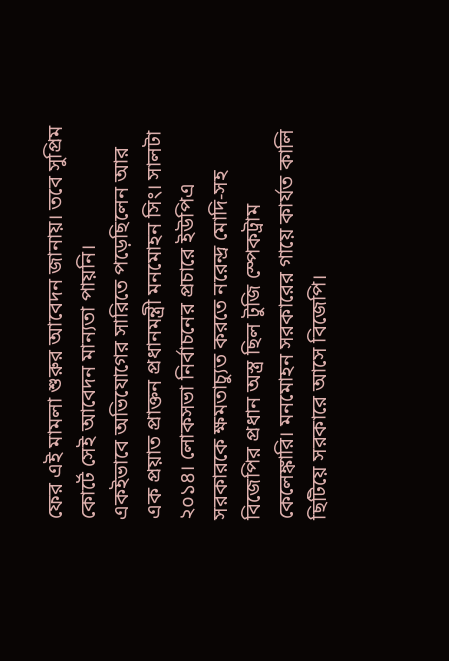ফের এই মামলা শুরুর আবেদন জানায়। তবে সুপ্রিম কোর্টে সেই আবেদন মান্যতা পায়নি।
একইভাবে অভিযোগের সারিতে পড়েছিলেন আর এক প্রয়াত প্রাক্তন প্রধানমন্ত্রী মনমোহন সিং। সালটা ২০১৪। লোকসভা নির্বাচনের প্রচারে ইউপিএ সরকারকে ক্ষমতাচ্যুত করতে নরেন্দ্র মোদি-সহ বিজেপির প্রধান অস্ত্র ছিল টুজি স্পেকট্রাম কেলেঙ্কারি। মনমোহন সরকারের গায়ে কার্যত কালি ছিটিয়ে সরকারে আসে বিজেপি।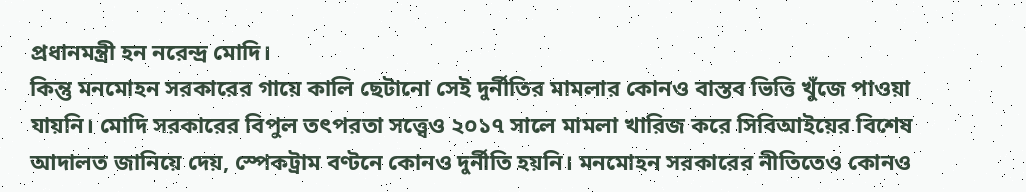প্রধানমন্ত্রী হন নরেন্দ্র মোদি।
কিন্তু মনমোহন সরকারের গায়ে কালি ছেটানো সেই দুর্নীতির মামলার কোনও বাস্তব ভিত্তি খুঁজে পাওয়া যায়নি। মোদি সরকারের বিপুল তৎপরতা সত্ত্বেও ২০১৭ সালে মামলা খারিজ করে সিবিআইয়ের বিশেষ আদালত জানিয়ে দেয়, স্পেকট্রাম বণ্টনে কোনও দুর্নীতি হয়নি। মনমোহন সরকারের নীতিতেও কোনও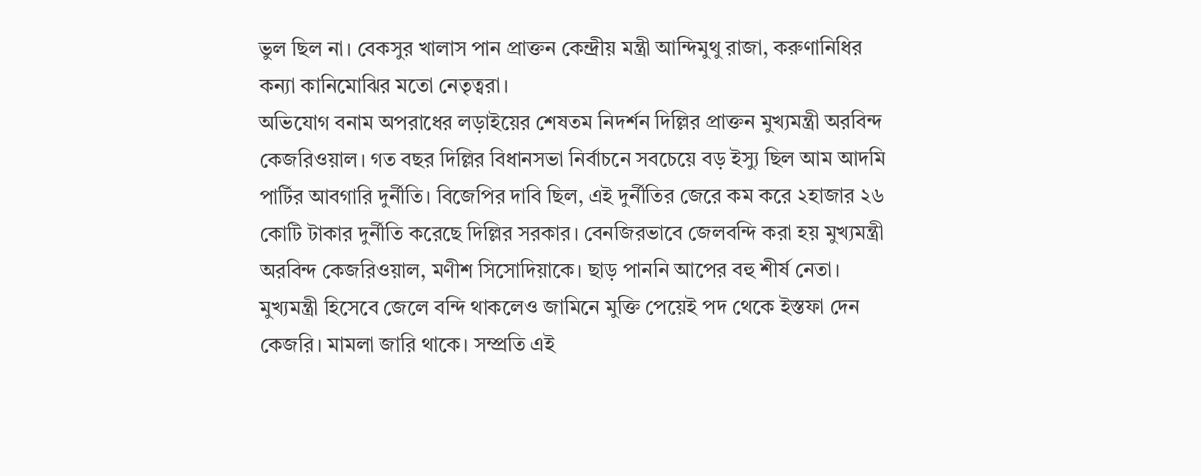ভুল ছিল না। বেকসুর খালাস পান প্রাক্তন কেন্দ্রীয় মন্ত্রী আন্দিমুথু রাজা, করুণানিধির কন্যা কানিমোঝির মতো নেতৃত্বরা।
অভিযোগ বনাম অপরাধের লড়াইয়ের শেষতম নিদর্শন দিল্লির প্রাক্তন মুখ্যমন্ত্রী অরবিন্দ কেজরিওয়াল। গত বছর দিল্লির বিধানসভা নির্বাচনে সবচেয়ে বড় ইস্যু ছিল আম আদমি পার্টির আবগারি দুর্নীতি। বিজেপির দাবি ছিল, এই দুর্নীতির জেরে কম করে ২হাজার ২৬ কোটি টাকার দুর্নীতি করেছে দিল্লির সরকার। বেনজিরভাবে জেলবন্দি করা হয় মুখ্যমন্ত্রী অরবিন্দ কেজরিওয়াল, মণীশ সিসোদিয়াকে। ছাড় পাননি আপের বহু শীর্ষ নেতা।
মুখ্যমন্ত্রী হিসেবে জেলে বন্দি থাকলেও জামিনে মুক্তি পেয়েই পদ থেকে ইস্তফা দেন কেজরি। মামলা জারি থাকে। সম্প্রতি এই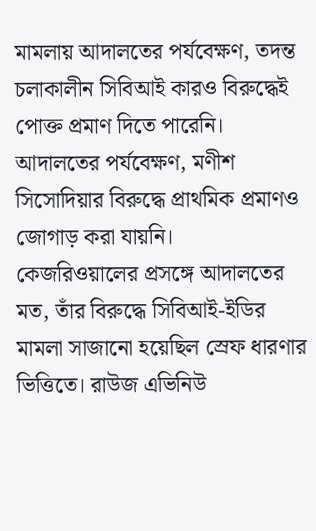মামলায় আদালতের পর্যবেক্ষণ, তদন্ত চলাকালীন সিবিআই কারও বিরুদ্ধেই পোক্ত প্রমাণ দিতে পারেনি। আদালতের পর্যবেক্ষণ, মণীশ সিসোদিয়ার বিরুদ্ধে প্রাথমিক প্রমাণও জোগাড় করা যায়নি।
কেজরিওয়ালের প্রসঙ্গে আদালতের মত, তাঁর বিরুদ্ধে সিবিআই-ইডির মামলা সাজানো হয়েছিল স্রেফ ধারণার ভিত্তিতে। রাউজ এভিনিউ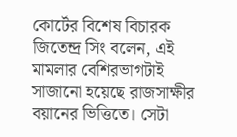কোর্টের বিশেষ বিচারক জিতেন্দ্র সিং বলেন, এই মামলার বেশিরভাগটাই সাজানো হয়েছে রাজসাক্ষীর বয়ানের ভিত্তিতে। সেটা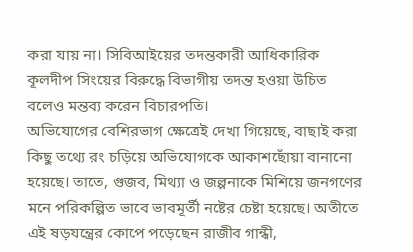করা যায় না। সিবিআইয়ের তদন্তকারী আধিকারিক কূলদীপ সিংয়ের বিরুদ্ধে বিভাগীয় তদন্ত হওয়া উচিত বলেও মন্তব্য করেন বিচারপতি।
অভিযোগের বেশিরভাগ ক্ষেত্রেই দেখা গিয়েছে, বাছাই করা কিছু তথ্যে রং চড়িয়ে অভিযোগকে আকাশছোঁয়া বানানো হয়েছে। তাতে, গুজব, মিথ্যা ও জল্পনাকে মিশিয়ে জনগণের মনে পরিকল্পিত ভাবে ভাবমূর্তী নষ্টের চেষ্টা হয়েছে। অতীতে এই ষড়যন্ত্রের কোপে পড়েছেন রাজীব গান্ধী,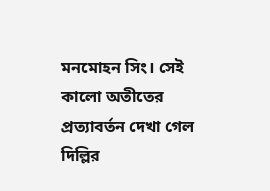মনমোহন সিং। সেই কালো অতীতের প্রত্যাবর্তন দেখা গেল দিল্লির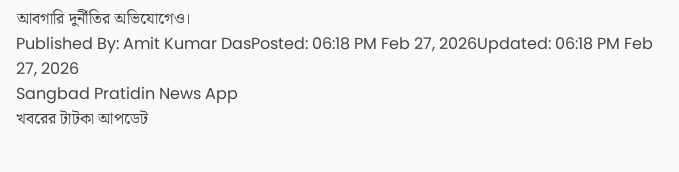আবগারি দুর্নীতির অভিযোগেও।
Published By: Amit Kumar DasPosted: 06:18 PM Feb 27, 2026Updated: 06:18 PM Feb 27, 2026
Sangbad Pratidin News App
খবরের টাটকা আপডেট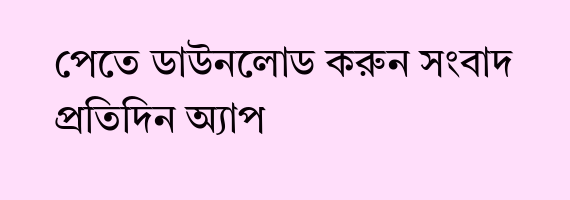পেতে ডাউনলোড করুন সংবাদ প্রতিদিন অ্যাপ